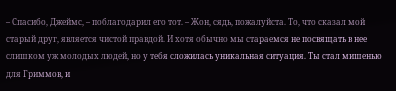– Спасибо, Джеймс, – поблагодарил его тот. – Жон, сядь, пожалуйста. То, что сказал мой старый друг, является чистой правдой. И хотя обычно мы стараемся не посвящать в нее слишком уж молодых людей, но у тебя сложилась уникальная ситуация. Ты стал мишенью для Гриммов, и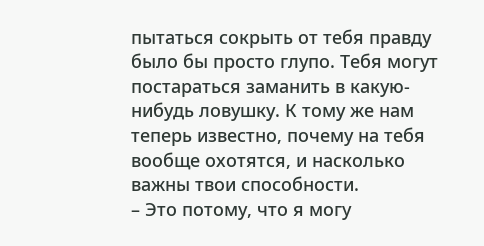пытаться сокрыть от тебя правду было бы просто глупо. Тебя могут постараться заманить в какую-нибудь ловушку. К тому же нам теперь известно, почему на тебя вообще охотятся, и насколько важны твои способности.
– Это потому, что я могу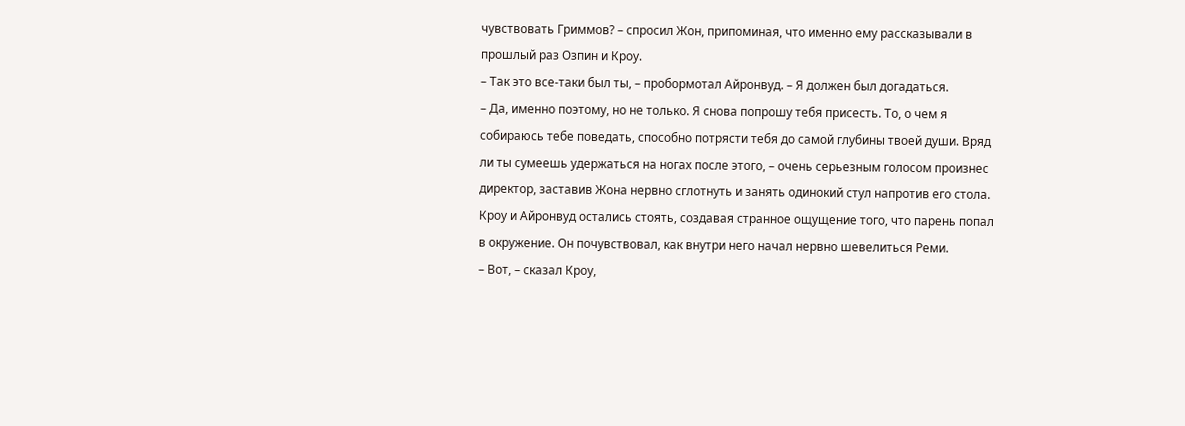чувствовать Гриммов? – спросил Жон, припоминая, что именно ему рассказывали в прошлый раз Озпин и Кроу.
– Так это все-таки был ты, – пробормотал Айронвуд. – Я должен был догадаться.
– Да, именно поэтому, но не только. Я снова попрошу тебя присесть. То, о чем я собираюсь тебе поведать, способно потрясти тебя до самой глубины твоей души. Вряд ли ты сумеешь удержаться на ногах после этого, – очень серьезным голосом произнес директор, заставив Жона нервно сглотнуть и занять одинокий стул напротив его стола. Кроу и Айронвуд остались стоять, создавая странное ощущение того, что парень попал в окружение. Он почувствовал, как внутри него начал нервно шевелиться Реми.
– Вот, – сказал Кроу,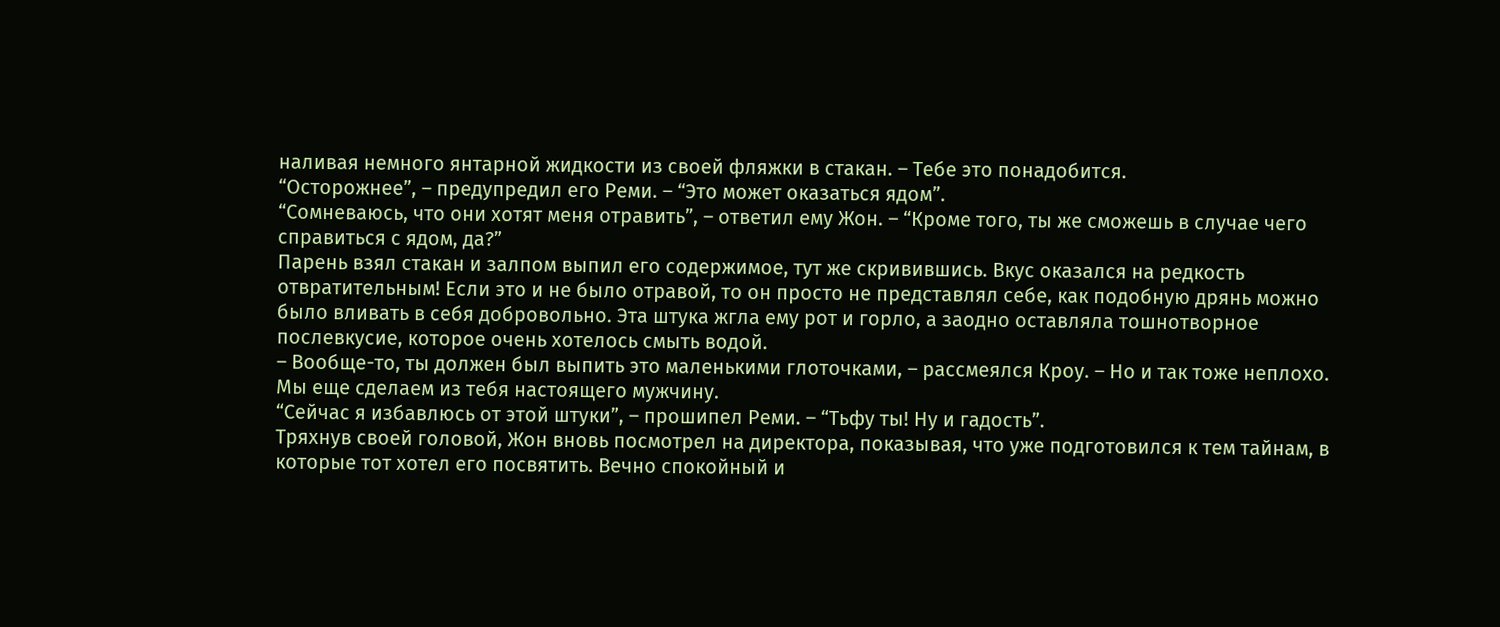наливая немного янтарной жидкости из своей фляжки в стакан. – Тебе это понадобится.
“Осторожнее”, – предупредил его Реми. – “Это может оказаться ядом”.
“Сомневаюсь, что они хотят меня отравить”, – ответил ему Жон. – “Кроме того, ты же сможешь в случае чего справиться с ядом, да?”
Парень взял стакан и залпом выпил его содержимое, тут же скривившись. Вкус оказался на редкость отвратительным! Если это и не было отравой, то он просто не представлял себе, как подобную дрянь можно было вливать в себя добровольно. Эта штука жгла ему рот и горло, а заодно оставляла тошнотворное послевкусие, которое очень хотелось смыть водой.
– Вообще-то, ты должен был выпить это маленькими глоточками, – рассмеялся Кроу. – Но и так тоже неплохо. Мы еще сделаем из тебя настоящего мужчину.
“Сейчас я избавлюсь от этой штуки”, – прошипел Реми. – “Тьфу ты! Ну и гадость”.
Тряхнув своей головой, Жон вновь посмотрел на директора, показывая, что уже подготовился к тем тайнам, в которые тот хотел его посвятить. Вечно спокойный и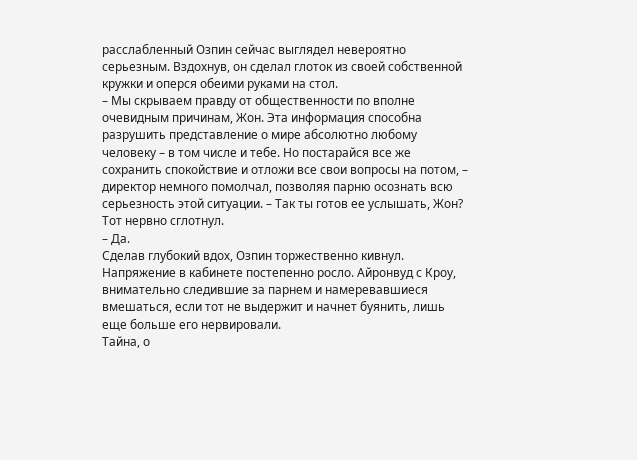расслабленный Озпин сейчас выглядел невероятно серьезным. Вздохнув, он сделал глоток из своей собственной кружки и оперся обеими руками на стол.
– Мы скрываем правду от общественности по вполне очевидным причинам, Жон. Эта информация способна разрушить представление о мире абсолютно любому человеку – в том числе и тебе. Но постарайся все же сохранить спокойствие и отложи все свои вопросы на потом, – директор немного помолчал, позволяя парню осознать всю серьезность этой ситуации. – Так ты готов ее услышать, Жон?
Тот нервно сглотнул.
– Да.
Сделав глубокий вдох, Озпин торжественно кивнул. Напряжение в кабинете постепенно росло. Айронвуд с Кроу, внимательно следившие за парнем и намеревавшиеся вмешаться, если тот не выдержит и начнет буянить, лишь еще больше его нервировали.
Тайна, о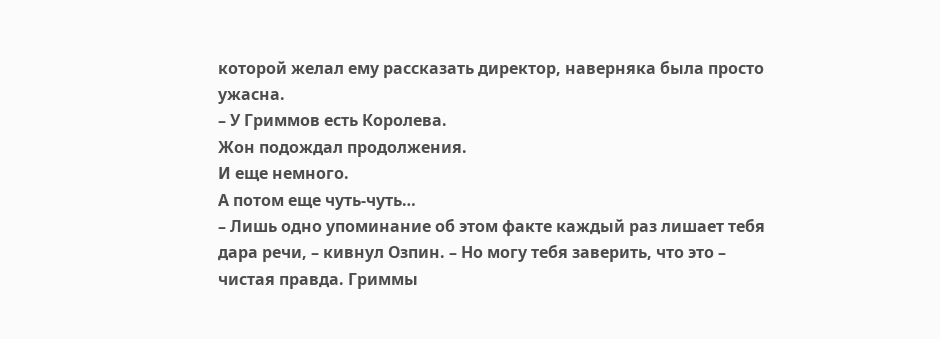которой желал ему рассказать директор, наверняка была просто ужасна.
– У Гриммов есть Королева.
Жон подождал продолжения.
И еще немного.
А потом еще чуть-чуть…
– Лишь одно упоминание об этом факте каждый раз лишает тебя дара речи, – кивнул Озпин. – Но могу тебя заверить, что это – чистая правда. Гриммы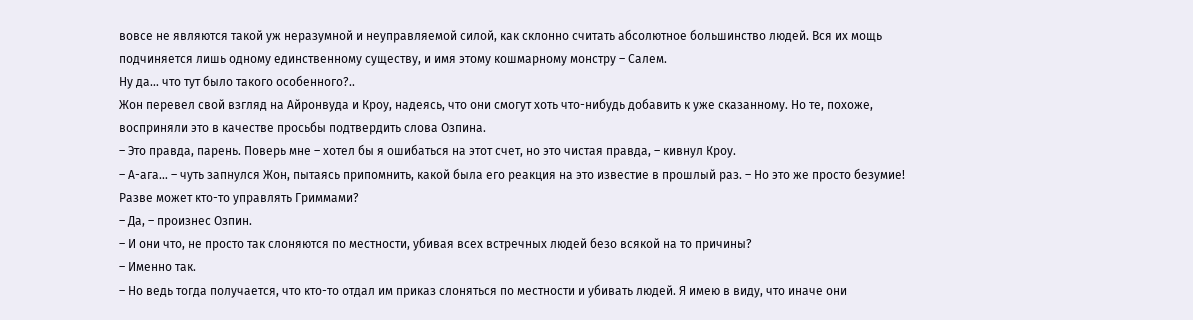вовсе не являются такой уж неразумной и неуправляемой силой, как склонно считать абсолютное большинство людей. Вся их мощь подчиняется лишь одному единственному существу, и имя этому кошмарному монстру – Салем.
Ну да… что тут было такого особенного?..
Жон перевел свой взгляд на Айронвуда и Кроу, надеясь, что они смогут хоть что-нибудь добавить к уже сказанному. Но те, похоже, восприняли это в качестве просьбы подтвердить слова Озпина.
– Это правда, парень. Поверь мне – хотел бы я ошибаться на этот счет, но это чистая правда, – кивнул Кроу.
– А-ага… – чуть запнулся Жон, пытаясь припомнить, какой была его реакция на это известие в прошлый раз. – Но это же просто безумие! Разве может кто-то управлять Гриммами?
– Да, – произнес Озпин.
– И они что, не просто так слоняются по местности, убивая всех встречных людей безо всякой на то причины?
– Именно так.
– Но ведь тогда получается, что кто-то отдал им приказ слоняться по местности и убивать людей. Я имею в виду, что иначе они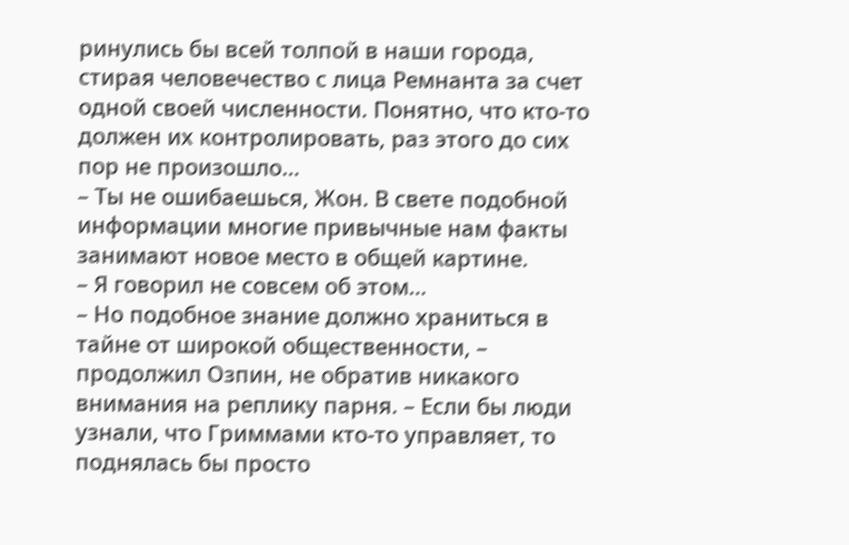ринулись бы всей толпой в наши города, стирая человечество с лица Ремнанта за счет одной своей численности. Понятно, что кто-то должен их контролировать, раз этого до сих пор не произошло…
– Ты не ошибаешься, Жон. В свете подобной информации многие привычные нам факты занимают новое место в общей картине.
– Я говорил не совсем об этом…
– Но подобное знание должно храниться в тайне от широкой общественности, – продолжил Озпин, не обратив никакого внимания на реплику парня. – Если бы люди узнали, что Гриммами кто-то управляет, то поднялась бы просто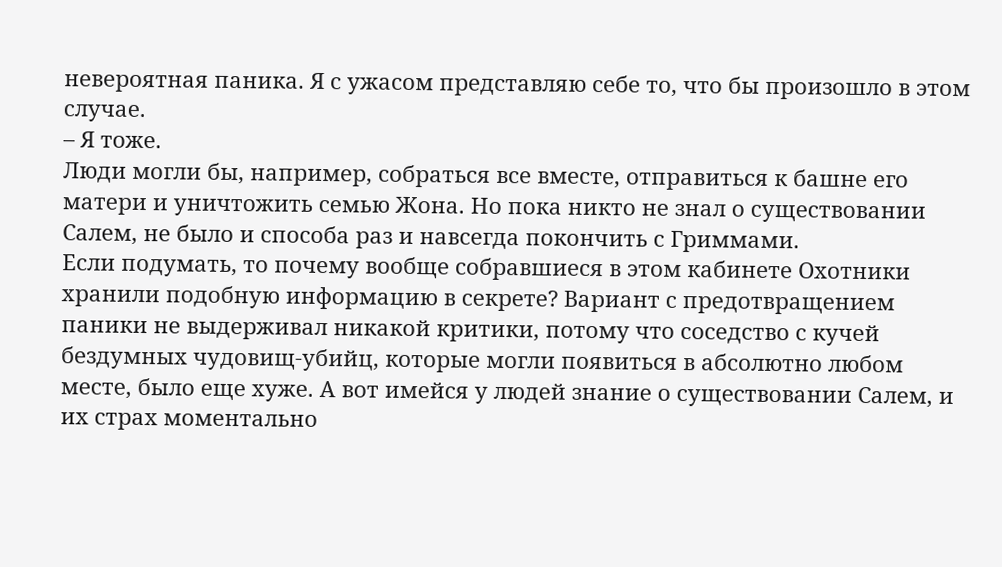невероятная паника. Я с ужасом представляю себе то, что бы произошло в этом случае.
– Я тоже.
Люди могли бы, например, собраться все вместе, отправиться к башне его матери и уничтожить семью Жона. Но пока никто не знал о существовании Салем, не было и способа раз и навсегда покончить с Гриммами.
Если подумать, то почему вообще собравшиеся в этом кабинете Охотники хранили подобную информацию в секрете? Вариант с предотвращением паники не выдерживал никакой критики, потому что соседство с кучей бездумных чудовищ-убийц, которые могли появиться в абсолютно любом месте, было еще хуже. А вот имейся у людей знание о существовании Салем, и их страх моментально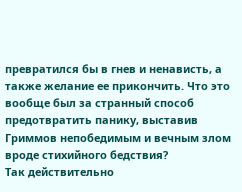превратился бы в гнев и ненависть, а также желание ее прикончить. Что это вообще был за странный способ предотвратить панику, выставив Гриммов непобедимым и вечным злом вроде стихийного бедствия?
Так действительно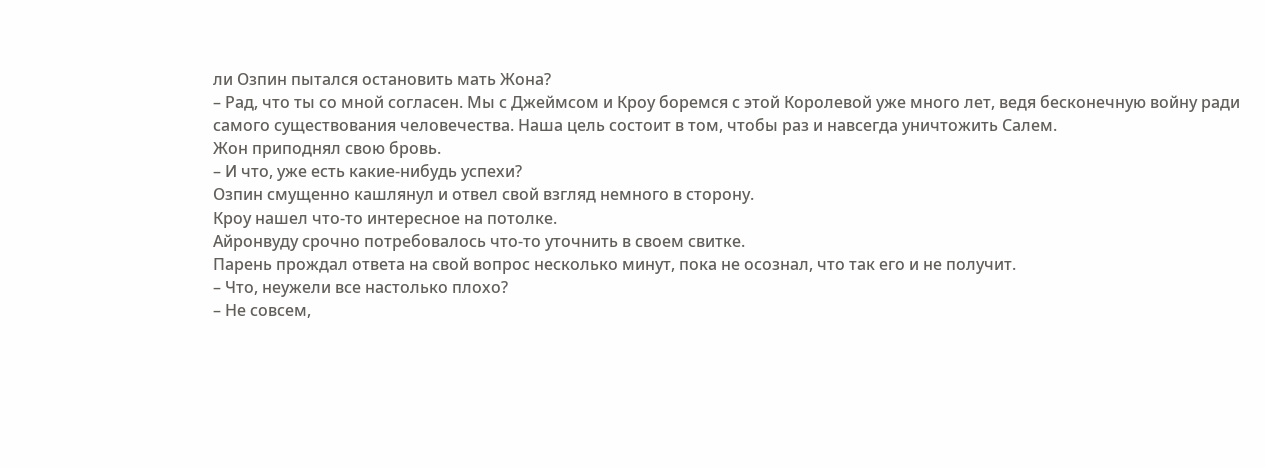ли Озпин пытался остановить мать Жона?
– Рад, что ты со мной согласен. Мы с Джеймсом и Кроу боремся с этой Королевой уже много лет, ведя бесконечную войну ради самого существования человечества. Наша цель состоит в том, чтобы раз и навсегда уничтожить Салем.
Жон приподнял свою бровь.
– И что, уже есть какие-нибудь успехи?
Озпин смущенно кашлянул и отвел свой взгляд немного в сторону.
Кроу нашел что-то интересное на потолке.
Айронвуду срочно потребовалось что-то уточнить в своем свитке.
Парень прождал ответа на свой вопрос несколько минут, пока не осознал, что так его и не получит.
– Что, неужели все настолько плохо?
– Не совсем,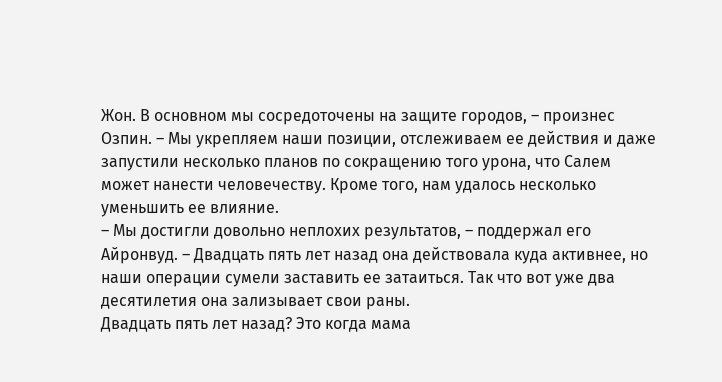Жон. В основном мы сосредоточены на защите городов, – произнес Озпин. – Мы укрепляем наши позиции, отслеживаем ее действия и даже запустили несколько планов по сокращению того урона, что Салем может нанести человечеству. Кроме того, нам удалось несколько уменьшить ее влияние.
– Мы достигли довольно неплохих результатов, – поддержал его Айронвуд. – Двадцать пять лет назад она действовала куда активнее, но наши операции сумели заставить ее затаиться. Так что вот уже два десятилетия она зализывает свои раны.
Двадцать пять лет назад? Это когда мама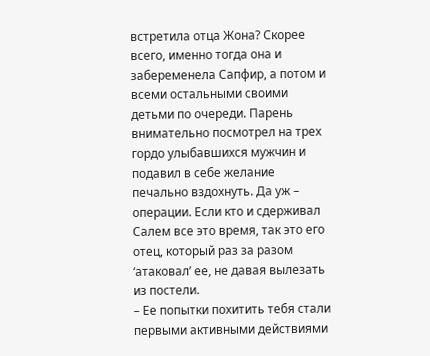встретила отца Жона? Скорее всего, именно тогда она и забеременела Сапфир, а потом и всеми остальными своими детьми по очереди. Парень внимательно посмотрел на трех гордо улыбавшихся мужчин и подавил в себе желание печально вздохнуть. Да уж – операции. Если кто и сдерживал Салем все это время, так это его отец, который раз за разом ‘атаковал’ ее, не давая вылезать из постели.
– Ее попытки похитить тебя стали первыми активными действиями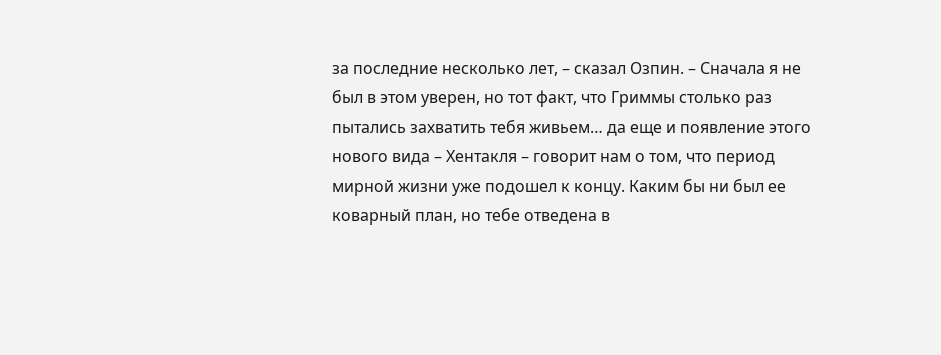за последние несколько лет, – сказал Озпин. – Сначала я не был в этом уверен, но тот факт, что Гриммы столько раз пытались захватить тебя живьем… да еще и появление этого нового вида – Хентакля – говорит нам о том, что период мирной жизни уже подошел к концу. Каким бы ни был ее коварный план, но тебе отведена в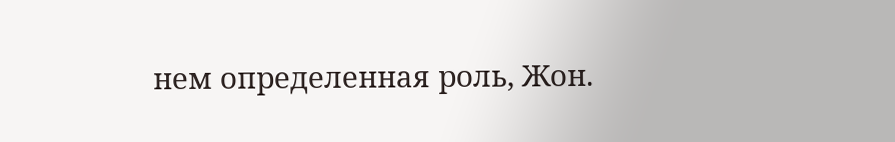нем определенная роль, Жон.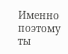Именно поэтому ты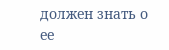должен знать о ее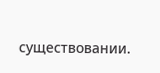существовании.